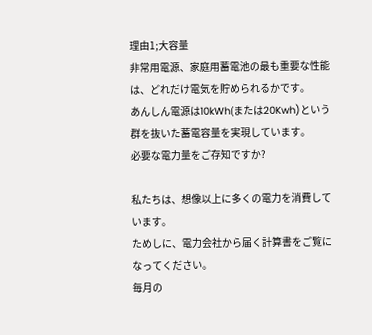理由1;大容量
非常用電源、家庭用蓄電池の最も重要な性能は、どれだけ電気を貯められるかです。
あんしん電源は10kWh(または20Kwh)という群を抜いた蓄電容量を実現しています。
必要な電力量をご存知ですか?

私たちは、想像以上に多くの電力を消費しています。
ためしに、電力会社から届く計算書をご覧になってください。
毎月の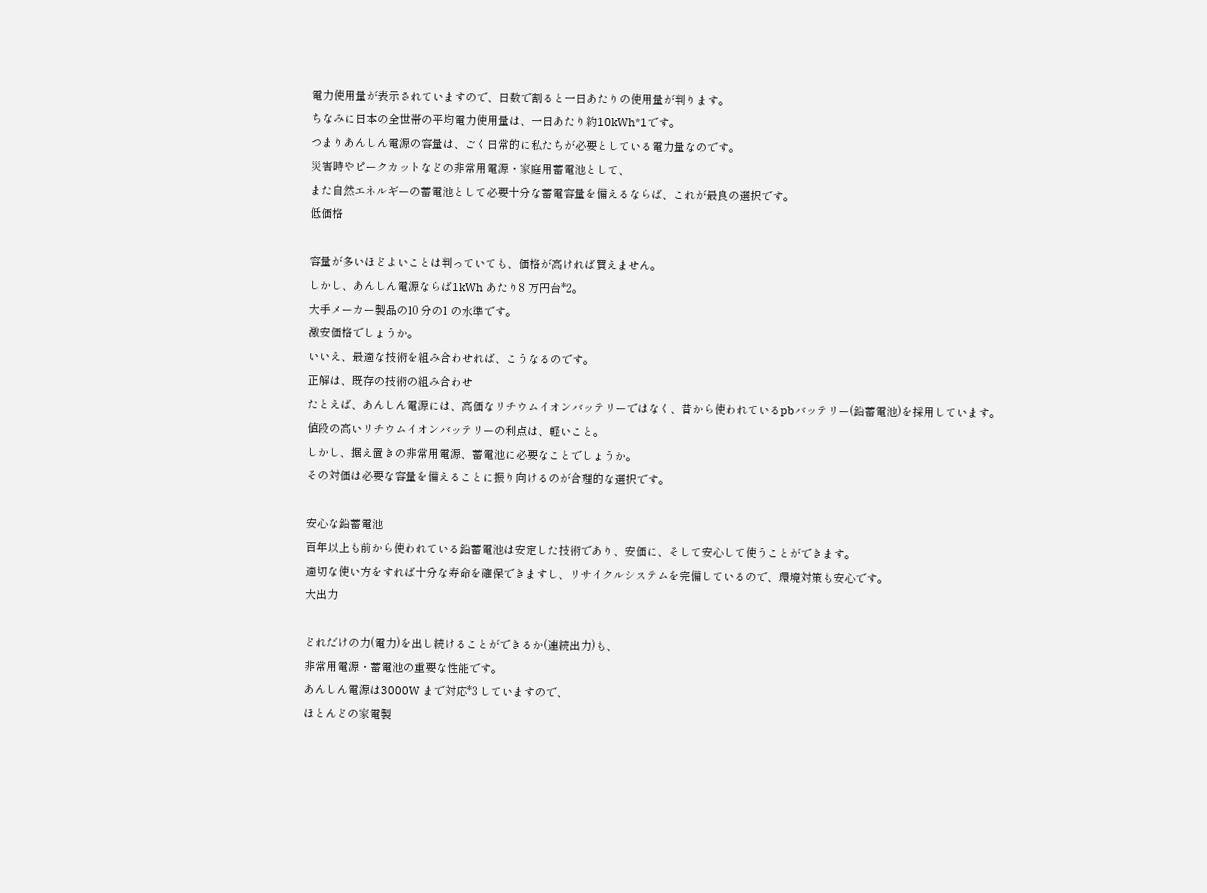電力使用量が表示されていますので、日数で割ると一日あたりの使用量が判ります。
ちなみに日本の全世帯の平均電力使用量は、一日あたり約10kWh*1です。
つまりあんしん電源の容量は、ごく日常的に私たちが必要としている電力量なのです。
災害時やピークカットなどの非常用電源・家庭用蓄電池として、
また自然エネルギーの蓄電池として必要十分な蓄電容量を備えるならば、これが最良の選択です。
低価格

容量が多いほどよいことは判っていても、価格が高ければ買えません。
しかし、あんしん電源ならば1kWh あたり8 万円台*2。
大手メーカー製品の10 分の1 の水準です。
激安価格でしょうか。
いいえ、最適な技術を組み合わせれば、こうなるのです。
正解は、既存の技術の組み合わせ
たとえば、あんしん電源には、高価なリチウムイオンバッテリーではなく、昔から使われているpbバッテリー(鉛蓄電池)を採用しています。
値段の高いリチウムイオンバッテリーの利点は、軽いこと。
しかし、据え置きの非常用電源、蓄電池に必要なことでしょうか。
その対価は必要な容量を備えることに振り向けるのが合理的な選択です。

安心な鉛蓄電池
百年以上も前から使われている鉛蓄電池は安定した技術であり、安価に、そして安心して使うことができます。
適切な使い方をすれば十分な寿命を確保できますし、リサイクルシステムを完備しているので、環境対策も安心です。
大出力

どれだけの力(電力)を出し続けることができるか(連続出力)も、
非常用電源・蓄電池の重要な性能です。
あんしん電源は3000W まで対応*3 していますので、
ほとんどの家電製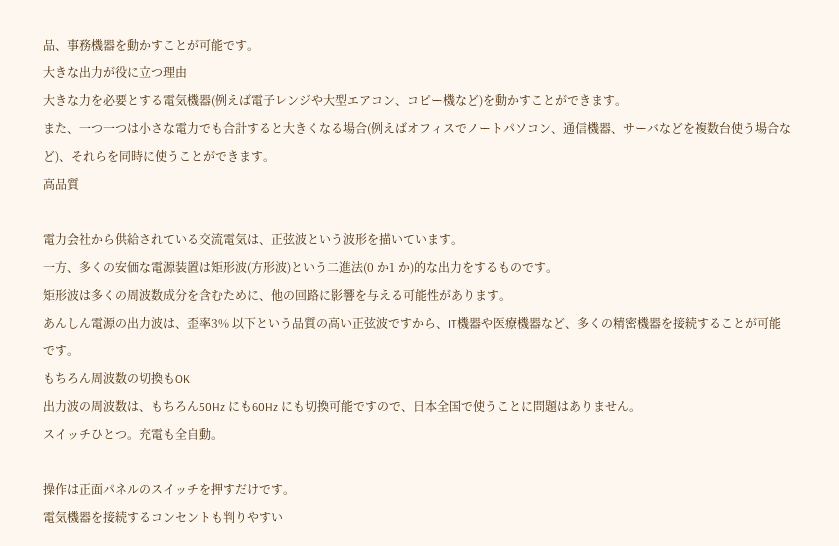品、事務機器を動かすことが可能です。
大きな出力が役に立つ理由
大きな力を必要とする電気機器(例えば電子レンジや大型エアコン、コピー機など)を動かすことができます。
また、一つ一つは小さな電力でも合計すると大きくなる場合(例えばオフィスでノートパソコン、通信機器、サーバなどを複数台使う場合など)、それらを同時に使うことができます。
高品質

電力会社から供給されている交流電気は、正弦波という波形を描いています。
一方、多くの安価な電源装置は矩形波(方形波)という二進法(0 か1 か)的な出力をするものです。
矩形波は多くの周波数成分を含むために、他の回路に影響を与える可能性があります。
あんしん電源の出力波は、歪率3% 以下という品質の高い正弦波ですから、IT機器や医療機器など、多くの精密機器を接続することが可能です。
もちろん周波数の切換もOK
出力波の周波数は、もちろん50Hz にも60Hz にも切換可能ですので、日本全国で使うことに問題はありません。
スイッチひとつ。充電も全自動。

操作は正面パネルのスイッチを押すだけです。
電気機器を接続するコンセントも判りやすい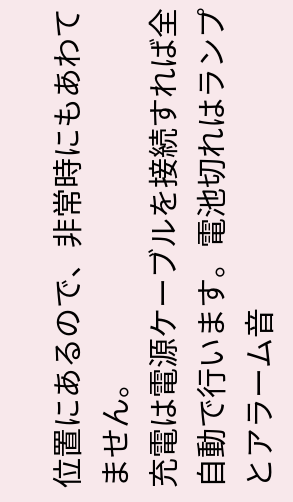位置にあるので、非常時にもあわてません。
充電は電源ケーブルを接続すれば全自動で行います。電池切れはランプとアラーム音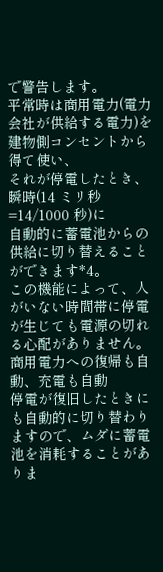で警告します。
平常時は商用電力(電力会社が供給する電力)を建物側コンセントから得て使い、
それが停電したとき、瞬時(14 ミリ秒=14/1000 秒)に
自動的に蓄電池からの供給に切り替えることができます*4。
この機能によって、人がいない時間帯に停電が生じても電源の切れる心配がありません。
商用電力への復帰も自動、充電も自動
停電が復旧したときにも自動的に切り替わりますので、ムダに蓄電池を消耗することがありま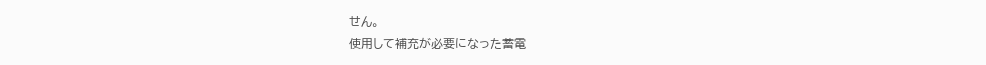せん。
使用して補充が必要になった蓄電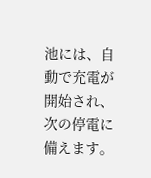池には、自動で充電が開始され、次の停電に備えます。